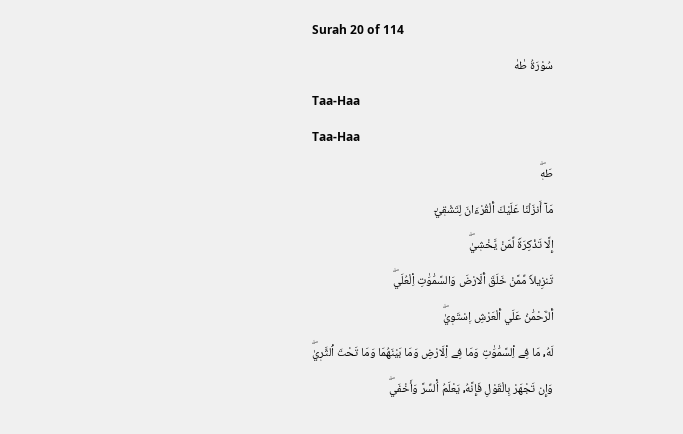Surah 20 of 114
سُوْرَةُ طٰهٰ
Taa-Haa
Taa-Haa
طَه۪ۖ
مَآ أَنزَلْنَا عَلَيْكَ اَ۬لْقُرْءَانَ لِتَشْق۪يٰٓ
إِلَّا تَذْكِرَةࣰ لِّمَنْ يَّخْش۪يٰۖ
تَنزِيلاࣰ مِّمَّنْ خَلَقَ اَ۬لَارْضَ وَالسَّمَٰوَٰتِ اِ۬لْعُلَيۖ
اَ۬لرَّحْمَٰنُ عَلَي اَ۬لْعَرْشِ اِ۪سْتَو۪يٰۖ
لَهُۥ مَا فِے اِ۬لسَّمَٰوَٰتِ وَمَا فِے اِ۬لَارْضِ وَمَا بَيْنَهُمَا وَمَا تَحْتَ اَ۬لثَّر۪يٰۖ
وَإِن تَجْهَرْ بِالْقَوْلِ فَإِنَّهُۥ يَعْلَمُ اُ۬لسِّرَّ وَأَخْفَيۖ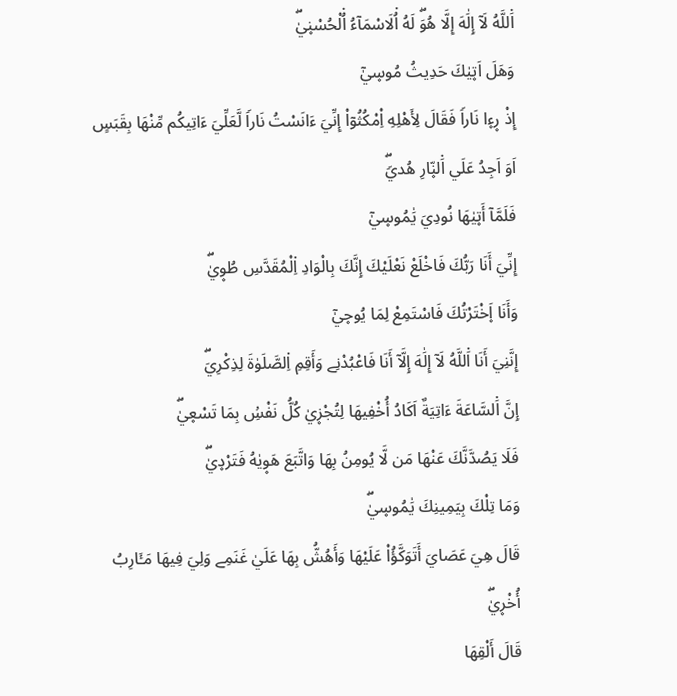اَ۬للَّهُ لَآ إِلَٰهَ إِلَّا هُوَۖ لَهُ اُ۬لَاسْمَآءُ اُ۬لْحُسْن۪يٰۖ
وَهَلَ اَت۪يٰكَ حَدِيثُ مُوس۪يٰٓ
إِذْ ر۪ء۪ا نَاراࣰ فَقَالَ لِأَهْلِهِ اِ۟مْكُثُوٓاْ إِنِّيَ ءَانَسْتُ نَاراࣰ لَّعَلِّيَ ءَاتِيكُم مِّنْهَا بِقَبَسٍ اَوَ اَجِدُ عَلَي اَ۬لنّ۪ارِ هُديࣰۖ
فَلَمَّآ أَت۪يٰهَا نُودِيَ يَٰمُوس۪يٰٓ
إِنِّيَ أَنَا رَبُّكَ فَاخْلَعْ نَعْلَيْكَ إِنَّكَ بِالْوَادِ اِ۬لْمُقَدَّسِ طُو۪يٰۖ
وَأَنَا اَ۪خْتَرْتُكَ فَاسْتَمِعْ لِمَا يُوح۪يٰٓ
إِنَّنِيَ أَنَا اَ۬للَّهُ لَآ إِلَٰهَ إِلَّآ أَنَا فَاعْبُدْنِے وَأَقِمِ اِ۬لصَّلَوٰةَ لِذِكْرِيَۖ
إِنَّ اَ۬لسَّاعَةَ ءَاتِيَةٌ اَكَادُ أُخْفِيهَا لِتُجْز۪يٰ كُلُّ نَفْسِۢ بِمَا تَسْع۪يٰۖ
فَلَا يَصُدَّنَّكَ عَنْهَا مَن لَّا يُومِنُ بِهَا وَاتَّبَعَ هَو۪يٰهُ فَتَرْد۪يٰۖ
وَمَا تِلْكَ بِيَمِينِكَ يَٰمُوس۪يٰۖ
قَالَ هِيَ عَصَايَ أَتَوَكَّؤُاْ عَلَيْهَا وَأَهُشُّ بِهَا عَلَيٰ غَنَمِے وَلِيَ فِيهَا مَـَٔارِبُ أُخْر۪يٰۖ
قَالَ أَلْقِهَا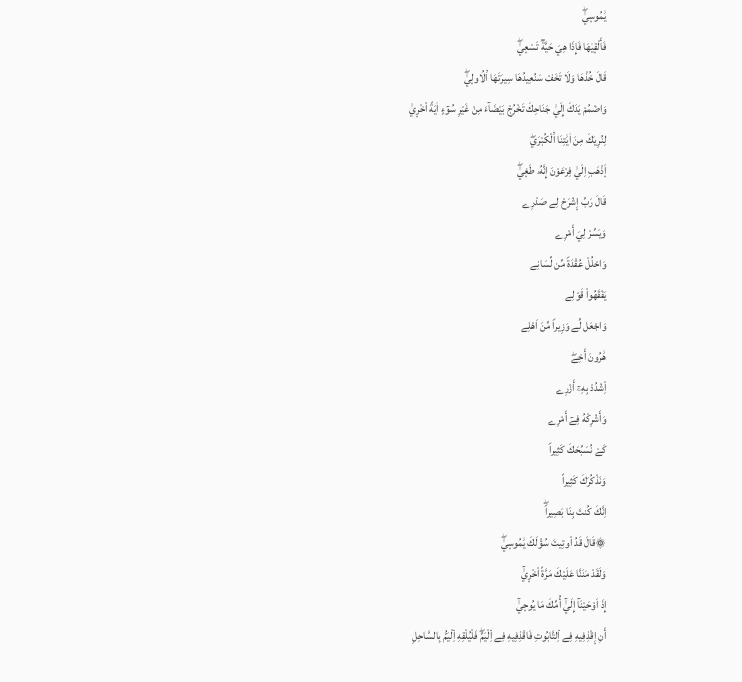يَٰمُوس۪يٰۖ
فَأَلْق۪يٰهَا فَإِذَا هِيَ حَيَّةࣱ تَسْع۪يٰۖ
قَالَ خُذْهَا وَلَا تَخَفْ سَنُعِيدُهَا سِيرَتَهَا اَ۬لُاول۪يٰۖ
وَاضْمُمْ يَدَكَ إِلَيٰ جَنَاحِكَ تَخْرُجْ بَيْضَآءَ مِنْ غَيْرِ سُوٓءٍ اٰيَةً ا۟خْر۪يٰ
لِنُرِيَكَ مِنَ اٰيَٰتِنَا اَ۬لْكُبْرَيۖ
اَ۪ذْهَبِ اِلَيٰ فِرْعَوْنَ إِنَّهُۥ طَغ۪يٰۖ
قَالَ رَبِّ اِ۪شْرَحْ لِے صَدْرِے
وَيَسِّرْ لِيَ أَمْرِے
وَاحْلُلْ عُقْدَةࣰ مِّن لِّسَانِے
يَفْقَهُواْ قَوْلِے
وَاجْعَل لِّے وَزِيراࣰ مِّنَ اَهْلِے
هَٰرُونَ أَخِےۖ
اِ۟شْدُدْ بِهِۦٓ أَزْرِے
وَأَشْرِكْهُ فِےٓ أَمْرِے
كَےْ نُسَبِّحَكَ كَثِيراࣰ
وَنَذْكُرَكَ كَثِيراً
اِنَّكَ كُنتَ بِنَا بَصِيراࣰۖ
۞قَالَ قَدُ ا۟وتِيتَ سُؤْلَكَ يَٰمُوس۪يٰۖ
وَلَقَدْ مَنَنَّا عَلَيْكَ مَرَّةً ا۟خْر۪يٰٓ
إِذَ اَوْحَيْنَآ إِلَيٰٓ أُمِّكَ مَا يُوح۪يٰٓ
أَنِ اِ۪قْذِفِيهِ فِے اِ۬لتَّابُوتِ فَاقْذِفِيهِ فِے اِ۬لْيَمِّۖ فَلْيُلْقِهِ اِ۬لْيَمُّ بِالسَّاحِلِ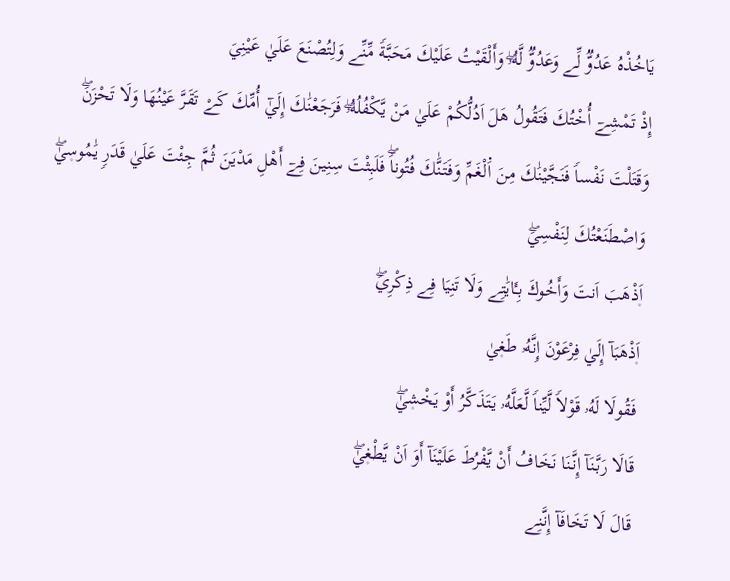يَاخُذْهُ عَدُوࣱّ لِّے وَعَدُوࣱّ لَّهُۥۖ وَأَلْقَيْتُ عَلَيْكَ مَحَبَّةࣰ مِّنِّے وَلِتُصْنَعَ عَلَيٰ عَيْنِيَ
إِذْ تَمْشِےٓ أُخْتُكَ فَتَقُولُ هَلَ اَدُلُّكُمْ عَلَيٰ مَنْ يَّكْفُلُهُۥۖ فَرَجَعْنَٰكَ إِلَيٰٓ أُمِّكَ كَےْ تَقَرَّ عَيْنُهَا وَلَا تَحْزَنَۖ وَقَتَلْتَ نَفْساࣰ فَنَجَّيْنَٰكَ مِنَ اَ۬لْغَمِّ وَفَتَنَّٰكَ فُتُوناࣰۖ فَلَبِثْتَ سِنِينَ فِےٓ أَهْلِ مَدْيَنَ ثُمَّ جِئْتَ عَلَيٰ قَدَرࣲ يَٰمُوس۪يٰۖ
وَاصْطَنَعْتُكَ لِنَفْسِيَۖ
اَ۪ذْهَبَ اَنتَ وَأَخُوكَ بِـَٔايَٰتِے وَلَا تَنِيَا فِے ذِكْرِيَۖ
اَ۪ذْهَبَآ إِلَيٰ فِرْعَوْنَ إِنَّهُۥ طَغ۪يٰ
فَقُولَا لَهُۥ قَوْلاࣰ لَّيِّناࣰ لَّعَلَّهُۥ يَتَذَكَّرُ أَوْ يَخْش۪يٰۖ
قَالَا رَبَّنَآ إِنَّنَا نَخَافُ أَنْ يَّفْرُطَ عَلَيْنَآ أَوَ اَنْ يَّطْغ۪يٰۖ
قَالَ لَا تَخَافَآ إِنَّنِے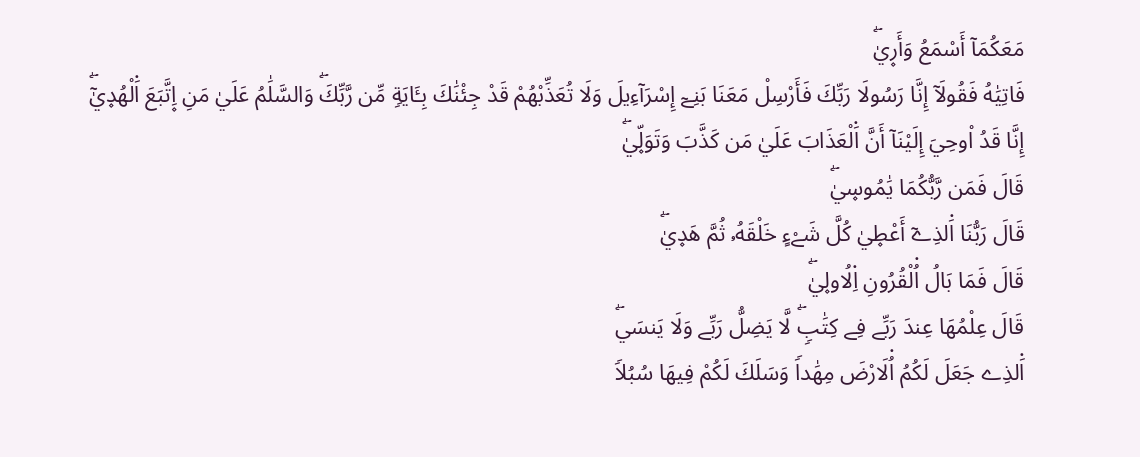مَعَكُمَآ أَسْمَعُ وَأَر۪يٰۖ
فَاتِيَٰهُ فَقُولَآ إِنَّا رَسُولَا رَبِّكَ فَأَرْسِلْ مَعَنَا بَنِےٓ إِسْرَآءِيلَ وَلَا تُعَذِّبْهُمْ قَدْ جِئْنَٰكَ بِـَٔايَةࣲ مِّن رَّبِّكَۖ وَالسَّلَٰمُ عَلَيٰ مَنِ اِ۪تَّبَعَ اَ۬لْهُد۪يٰٓۖ
إِنَّا قَدُ ا۟وحِيَ إِلَيْنَآ أَنَّ اَ۬لْعَذَابَ عَلَيٰ مَن كَذَّبَ وَتَوَلّ۪يٰۖ
قَالَ فَمَن رَّبُّكُمَا يَٰمُوس۪يٰۖ
قَالَ رَبُّنَا اَ۬لذِےٓ أَعْط۪يٰ كُلَّ شَےْءٍ خَلْقَهُۥ ثُمَّ هَد۪يٰۖ
قَالَ فَمَا بَالُ اُ۬لْقُرُونِ اِ۬لُاول۪يٰۖ
قَالَ عِلْمُهَا عِندَ رَبِّے فِے كِتَٰبࣲۖ لَّا يَضِلُّ رَبِّے وَلَا يَنسَيۖ
اَ۬لذِے جَعَلَ لَكُمُ اُ۬لَارْضَ مِهَٰداࣰ وَسَلَكَ لَكُمْ فِيهَا سُبُلاࣰ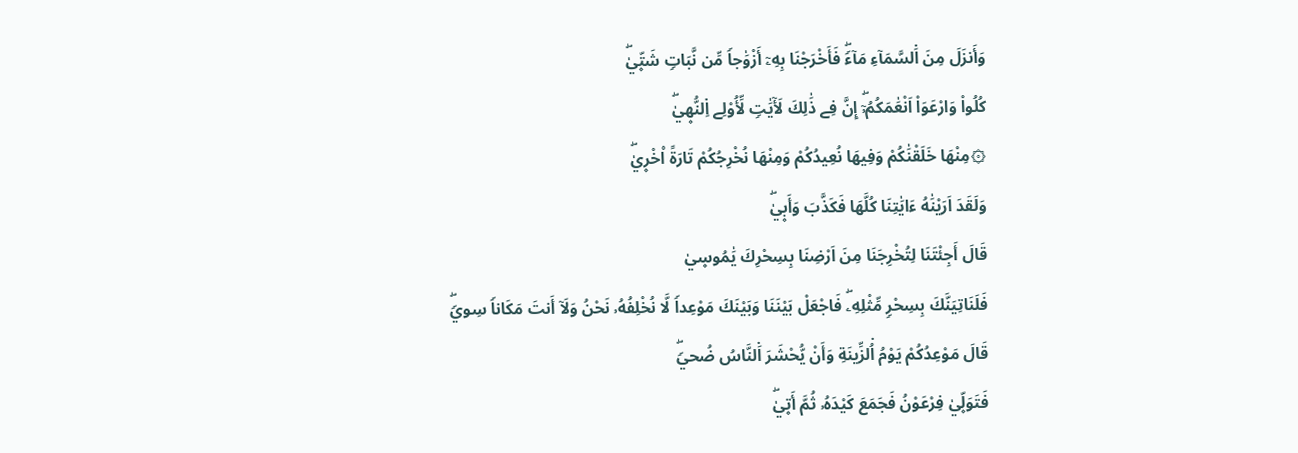وَأَنزَلَ مِنَ اَ۬لسَّمَآءِ مَآءࣰۖ فَأَخْرَجْنَا بِهِۦٓ أَزْوَٰجاࣰ مِّن نَّبَاتࣲ شَتّ۪يٰۖ
كُلُواْ وَارْعَوَاْ اَنْعَٰمَكُمُۥٓۖ إِنَّ فِے ذَٰلِكَ لَأٓيَٰتࣲ لِّأُوْلِے اِ۬لنُّه۪يٰۖ
۞مِنْهَا خَلَقْنَٰكُمْ وَفِيهَا نُعِيدُكُمْ وَمِنْهَا نُخْرِجُكُمْ تَارَةً ا۟خْر۪يٰۖ
وَلَقَدَ اَرَيْنَٰهُ ءَايَٰتِنَا كُلَّهَا فَكَذَّبَ وَأَب۪يٰۖ
قَالَ أَجِئْتَنَا لِتُخْرِجَنَا مِنَ اَرْضِنَا بِسِحْرِكَ يَٰمُوس۪يٰ
فَلَنَاتِيَنَّكَ بِسِحْرࣲ مِّثْلِهِۦۖ فَاجْعَلْ بَيْنَنَا وَبَيْنَكَ مَوْعِداࣰ لَّا نُخْلِفُهُۥ نَحْنُ وَلَآ أَنتَ مَكَاناࣰ سِويࣰۖ
قَالَ مَوْعِدُكُمْ يَوْمُ اُ۬لزِّينَةِ وَأَنْ يُّحْشَرَ اَ۬لنَّاسُ ضُحيࣰۖ
فَتَوَلّ۪يٰ فِرْعَوْنُ فَجَمَعَ كَيْدَهُۥ ثُمَّ أَت۪يٰۖ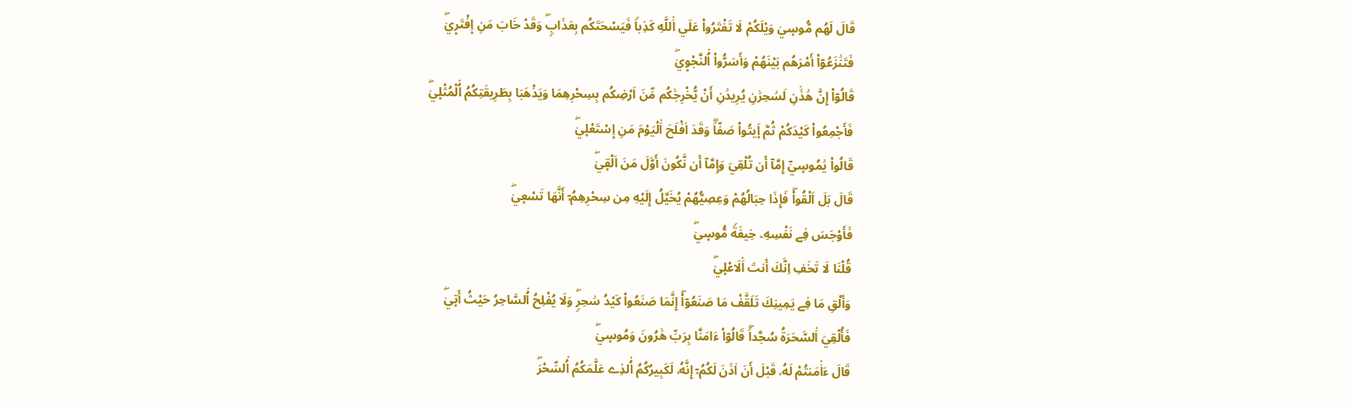قَالَ لَهُم مُّوس۪يٰ وَيْلَكُمْ لَا تَفْتَرُواْ عَلَي اَ۬للَّهِ كَذِباࣰ فَيَسْحَتَكُم بِعَذَابࣲۖ وَقَدْ خَابَ مَنِ اِ۪فْتَر۪يٰۖ
فَتَنَٰزَعُوٓاْ أَمْرَهُم بَيْنَهُمْ وَأَسَرُّواْ اُ۬لنَّجْو۪يٰۖ
قَالُوٓاْ إِنَّ هَٰذَٰنِ لَسَٰحِرَٰنِ يُرِيدَٰنِ أَنْ يُّخْرِجَٰكُم مِّنَ اَرْضِكُم بِسِحْرِهِمَا وَيَذْهَبَا بِطَرِيقَتِكُمُ اُ۬لْمُثْل۪يٰۖ
فَأَجْمِعُواْ كَيْدَكُمْ ثُمَّ اَ۪يتُواْ صَفّاࣰۖ وَقَدَ اَفْلَحَ اَ۬لْيَوْمَ مَنِ اِ۪سْتَعْل۪يٰۖ
قَالُواْ يَٰمُوس۪يٰٓ إِمَّآ أَن تُلْقِيَ وَإِمَّآ أَن نَّكُونَ أَوَّلَ مَنَ اَلْق۪يٰۖ
قَالَ بَلَ اَلْقُواْۖ فَإِذَا حِبَالُهُمْ وَعِصِيُّهُمْ يُخَيَّلُ إِلَيْهِ مِن سِحْرِهِمُۥٓ أَنَّهَا تَسْع۪يٰۖ
فَأَوْجَسَ فِے نَفْسِهِۦ خِيفَةࣰ مُّوس۪يٰۖ
قُلْنَا لَا تَخَفِ اِنَّكَ أَنتَ اَ۬لَاعْل۪يٰۖ
وَأَلْقِ مَا فِے يَمِينِكَ تَلَقَّفْ مَا صَنَعُوٓاْۖ إِنَّمَا صَنَعُواْ كَيْدُ سَٰحِرࣲۖ وَلَا يُفْلِحُ اُ۬لسَّاحِرُ حَيْثُ أَت۪يٰۖ
فَأُلْقِيَ اَ۬لسَّحَرَةُ سُجَّداࣰۖ قَالُوٓاْ ءَامَنَّا بِرَبِّ هَٰرُونَ وَمُوس۪يٰۖ
قَالَ ءَاٰ۬مَنتُمْ لَهُۥ قَبْلَ أَنَ اٰذَنَ لَكُمُۥٓ إِنَّهُۥ لَكَبِيرُكُمُ اُ۬لذِے عَلَّمَكُمُ اُ۬لسِّحْرَۖ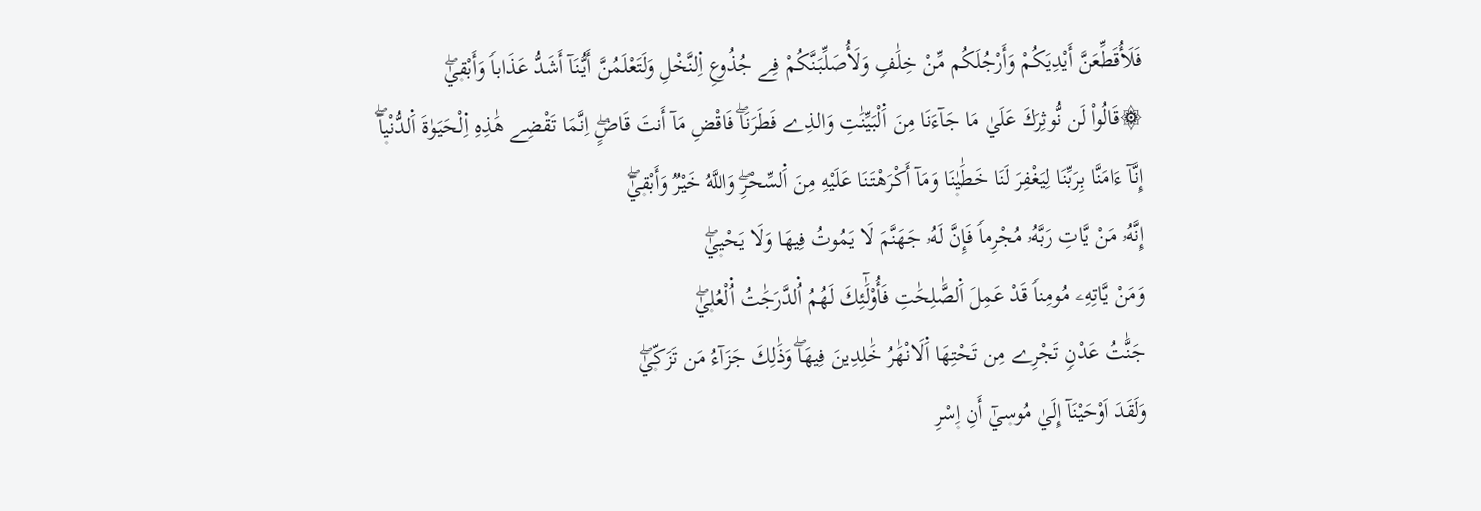فَلَأُقَطِّعَنَّ أَيْدِيَكُمْ وَأَرْجُلَكُم مِّنْ خِلَٰفࣲ وَلَأُصَلِّبَنَّكُمْ فِے جُذُوعِ اِ۬لنَّخْلِ وَلَتَعْلَمُنَّ أَيُّنَآ أَشَدُّ عَذَاباࣰ وَأَبْق۪يٰۖ
۞قَالُواْ لَن نُّوثِرَكَ عَلَيٰ مَا جَآءَنَا مِنَ اَ۬لْبَيِّنَٰتِ وَالذِے فَطَرَنَاۖ فَاقْضِ مَآ أَنتَ قَاضٍۖ اِنَّمَا تَقْضِے هَٰذِهِ اِ۬لْحَيَوٰةَ اَ۬لدُّنْي۪آۖ
إِنَّآ ءَامَنَّا بِرَبِّنَا لِيَغْفِرَ لَنَا خَطَٰيٰ۪نَا وَمَآ أَكْرَهْتَنَا عَلَيْهِ مِنَ اَ۬لسِّحْرِۖ وَاللَّهُ خَيْرࣱ وَأَبْق۪يٰٓۖ
إِنَّهُۥ مَنْ يَّاتِ رَبَّهُۥ مُجْرِماࣰ فَإِنَّ لَهُۥ جَهَنَّمَ لَا يَمُوتُ فِيهَا وَلَا يَحْي۪يٰۖ
وَمَنْ يَّاتِهِۦ مُومِناࣰ قَدْ عَمِلَ اَ۬لصَّٰلِحَٰتِ فَأُوْلَٰٓئِكَ لَهُمُ اُ۬لدَّرَجَٰتُ اُ۬لْعُل۪يٰۖ
جَنَّٰتُ عَدْنࣲ تَجْرِے مِن تَحْتِهَا اَ۬لَانْهَٰرُ خَٰلِدِينَ فِيهَاۖ وَذَٰلِكَ جَزَآءُ مَن تَزَكّ۪يٰۖ
وَلَقَدَ اَوْحَيْنَآ إِلَيٰ مُوس۪يٰٓ أَنِ اِ۪سْرِ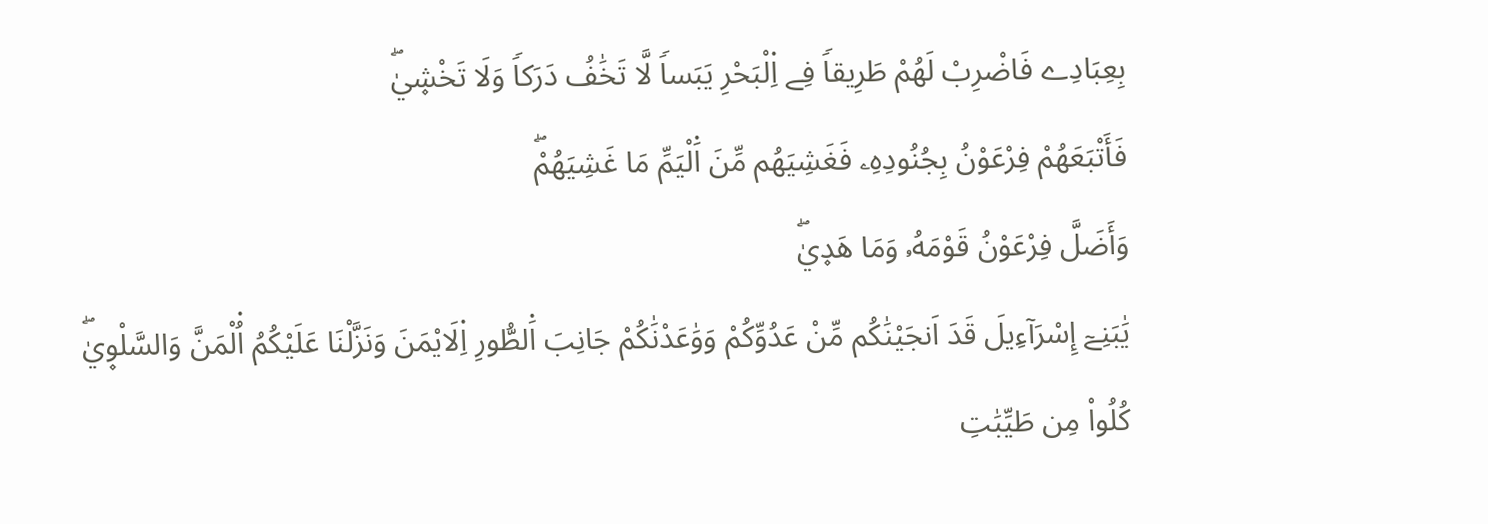بِعِبَادِے فَاضْرِبْ لَهُمْ طَرِيقاࣰ فِے اِ۬لْبَحْرِ يَبَساࣰ لَّا تَخَٰفُ دَرَكاࣰ وَلَا تَخْش۪يٰۖ
فَأَتْبَعَهُمْ فِرْعَوْنُ بِجُنُودِهِۦ فَغَشِيَهُم مِّنَ اَ۬لْيَمِّ مَا غَشِيَهُمْۖ
وَأَضَلَّ فِرْعَوْنُ قَوْمَهُۥ وَمَا هَد۪يٰۖ
يَٰبَنِےٓ إِسْرَآءِيلَ قَدَ اَنجَيْنَٰكُم مِّنْ عَدُوِّكُمْ وَوَٰعَدْنَٰكُمْ جَانِبَ اَ۬لطُّورِ اِ۬لَايْمَنَ وَنَزَّلْنَا عَلَيْكُمُ اُ۬لْمَنَّ وَالسَّلْو۪يٰۖ
كُلُواْ مِن طَيِّبَٰتِ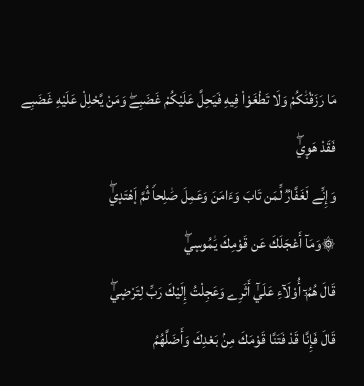مَا رَزَقْنَٰكُمْ وَلَا تَطْغَوْاْ فِيهِ فَيَحِلَّ عَلَيْكُمْ غَضَبِےۖ وَمَنْ يَّحْلِلْ عَلَيْهِ غَضَبِے فَقَدْ هَو۪يٰۖ
وَإِنِّے لَغَفَّارࣱ لِّمَن تَابَ وَءَامَنَ وَعَمِلَ صَٰلِحاࣰ ثُمَّ اَ۪هْتَد۪يٰۖ
۞وَمَآ أَعْجَلَكَ عَن قَوْمِكَ يَٰمُوس۪يٰۖ
قَالَ هُمُۥٓ أُوْلَآءِ عَلَيٰٓ أَثَرِے وَعَجِلْتُ إِلَيْكَ رَبِّ لِتَرْض۪يٰۖ
قَالَ فَإِنَّا قَدْ فَتَنَّا قَوْمَكَ مِنۢ بَعْدِكَ وَأَضَلَّهُمُ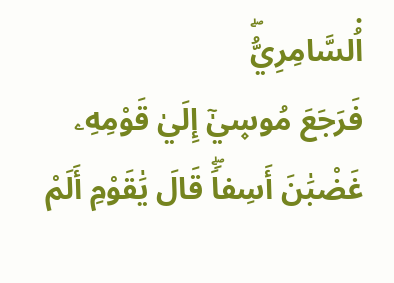اُ۬لسَّامِرِيُّۖ
فَرَجَعَ مُوس۪يٰٓ إِلَيٰ قَوْمِهِۦ غَضْبَٰنَ أَسِفاࣰۖ قَالَ يَٰقَوْمِ أَلَمْ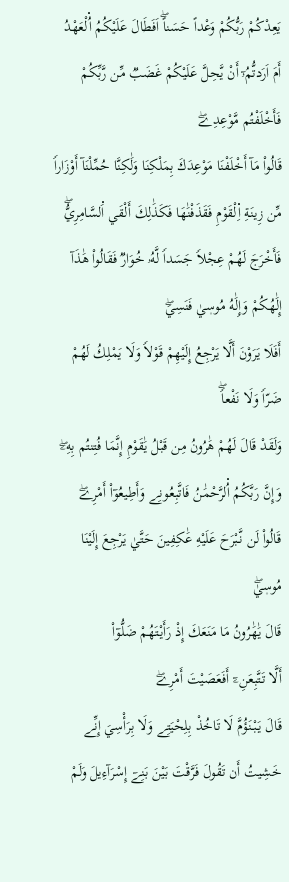يَعِدْكُمْ رَبُّكُمْ وَعْداً حَسَناًۖ اَفَطَالَ عَلَيْكُمُ اُ۬لْعَهْدُ أَمَ اَرَدتُّمُۥٓ أَنْ يَّحِلَّ عَلَيْكُمْ غَضَبࣱ مِّن رَّبِّكُمْ فَأَخْلَفْتُم مَّوْعِدِےۖ
قَالُواْ مَآ أَخْلَفْنَا مَوْعِدَكَ بِمَلْكِنَا وَلَٰكِنَّا حُمِّلْنَآ أَوْزَاراࣰ مِّن زِينَةِ اِ۬لْقَوْمِ فَقَذَفْنَٰهَا فَكَذَٰلِكَ أَلْقَي اَ۬لسَّامِرِيُّۖ
فَأَخْرَجَ لَهُمْ عِجْلاࣰ جَسَداࣰ لَّهُۥ خُوَارࣱ فَقَالُواْ هَٰذَآ إِلَٰهُكُمْ وَإِلَٰهُ مُوس۪يٰ فَنَسِيَۖ
أَفَلَا يَرَوْنَ أَلَّا يَرْجِعُ إِلَيْهِمْ قَوْلاࣰ وَلَا يَمْلِكُ لَهُمْ ضَرّاࣰ وَلَا نَفْعاࣰۖ
وَلَقَدْ قَالَ لَهُمْ هَٰرُونُ مِن قَبْلُ يَٰقَوْمِ إِنَّمَا فُتِنتُم بِهِۦۖ وَإِنَّ رَبَّكُمُ اُ۬لرَّحْمَٰنُ فَاتَّبِعُونِے وَأَطِيعُوٓاْ أَمْرِےۖ
قَالُواْ لَن نَّبْرَحَ عَلَيْهِ عَٰكِفِينَ حَتَّيٰ يَرْجِعَ إِلَيْنَا مُوس۪يٰۖ
قَالَ يَٰهَٰرُونُ مَا مَنَعَكَ إِذْ رَأَيْتَهُمْ ضَلُّوٓاْ
أَلَّا تَتَّبِعَنِۦٓ أَفَعَصَيْتَ أَمْرِےۖ
قَالَ يَبْنَؤُمَّ لَا تَاخُذْ بِلِحْيَتِے وَلَا بِرَأْسِيَ إِنِّے خَشِيتُ أَن تَقُولَ فَرَّقْتَ بَيْنَ بَنِےٓ إِسْرَآءِيلَ وَلَمْ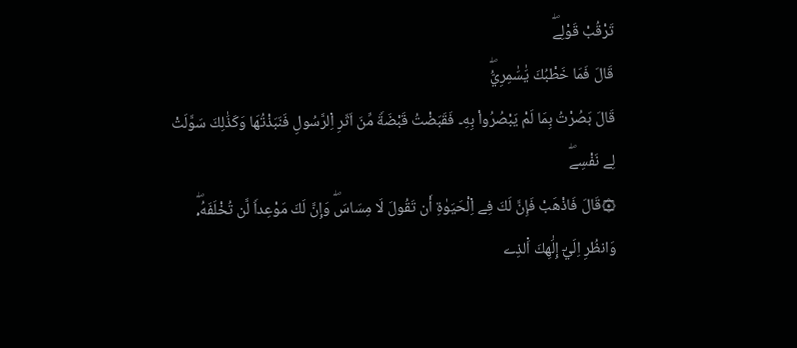تَرْقُبْ قَوْلِےۖ
قَالَ فَمَا خَطْبُكَ يَٰسَٰمِرِيُّۖ
قَالَ بَصُرْتُ بِمَا لَمْ يَبْصُرُواْ بِهِۦ فَقَبَضْتُ قَبْضَةࣰ مِّنَ اَثَرِ اِ۬لرَّسُولِ فَنَبَذْتُهَا وَكَذَٰلِكَ سَوَّلَتْ لِے نَفْسِےۖ
۞قَالَ فَاذْهَبْ فَإِنَّ لَكَ فِے اِ۬لْحَيَوٰةِ أَن تَقُولَ لَا مِسَاسَۖ وَإِنَّ لَكَ مَوْعِداࣰ لَّن تُخْلَفَهُۥۖ وَانظُرِ اِلَيٰٓ إِلَٰهِكَ اَ۬لذِے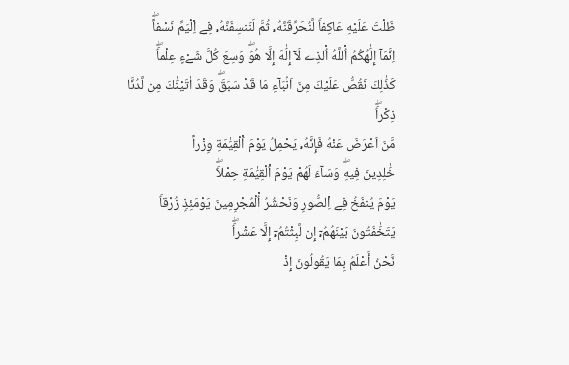ظَلْتَ عَلَيْهِ عَاكِفاࣰ لَّنُحَرِّقَنَّهُۥ ثُمَّ لَنَنسِفَنَّهُۥ فِے اِ۬لْيَمِّ نَسْفاًۖ
اِنَّمَآ إِلَٰهُكُمُ اُ۬للَّهُ اُ۬لذِے لَآ إِلَٰهَ إِلَّا هُوَۖ وَسِعَ كُلَّ شَےْءٍ عِلْماࣰۖ
كَذَٰلِكَ نَقُصُّ عَلَيْكَ مِنَ اَنۢبَآءِ مَا قَدْ سَبَقَۖ وَقَدَ اٰتَيْنَٰكَ مِن لَّدُنَّا ذِكْراࣰۖ
مَّنَ اَعْرَضَ عَنْهُ فَإِنَّهُۥ يَحْمِلُ يَوْمَ اَ۬لْقِيَٰمَةِ وِزْراً
خَٰلِدِينَ فِيهِۖ وَسَآءَ لَهُمْ يَوْمَ اَ۬لْقِيَٰمَةِ حِمْلاࣰۖ
يَوْمَ يُنفَخُ فِے اِ۬لصُّورِ وَنَحْشُرُ اُ۬لْمُجْرِمِينَ يَوْمَئِذࣲ زُرْقاࣰ
يَتَخَٰفَتُونَ بَيْنَهُمُۥٓ إِن لَّبِثْتُمُۥٓ إِلَّا عَشْراࣰۖ
نَّحْنُ أَعْلَمُ بِمَا يَقُولُونَ إِذْ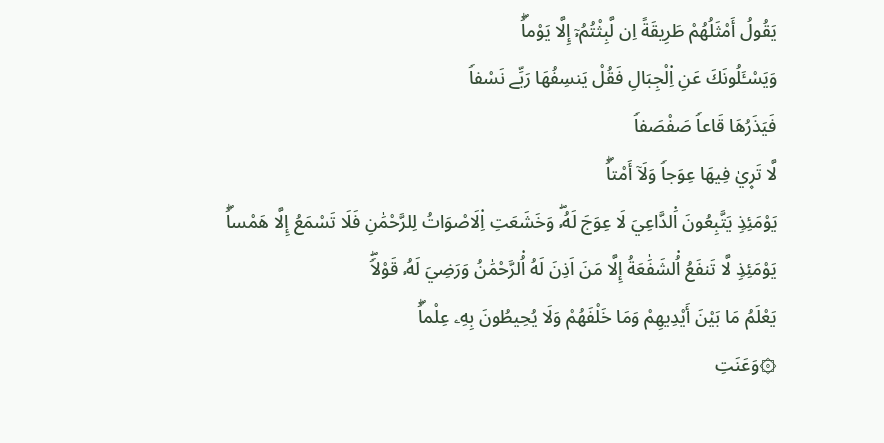يَقُولُ أَمْثَلُهُمْ طَرِيقَةً اِن لَّبِثْتُمُۥٓ إِلَّا يَوْماࣰۖ
وَيَسْـَٔلُونَكَ عَنِ اِ۬لْجِبَالِ فَقُلْ يَنسِفُهَا رَبِّے نَسْفاࣰ
فَيَذَرُهَا قَاعاࣰ صَفْصَفاࣰ
لَّا تَر۪يٰ فِيهَا عِوَجاࣰ وَلَآ أَمْتاࣰۖ
يَوْمَئِذࣲ يَتَّبِعُونَ اَ۬لدَّاعِيَ لَا عِوَجَ لَهُۥۖ وَخَشَعَتِ اِ۬لَاصْوَاتُ لِلرَّحْمَٰنِ فَلَا تَسْمَعُ إِلَّا هَمْساࣰۖ
يَوْمَئِذࣲ لَّا تَنفَعُ اُ۬لشَفَٰعَةُ إِلَّا مَنَ اَذِنَ لَهُ اُ۬لرَّحْمَٰنُ وَرَضِيَ لَهُۥ قَوْلاࣰۖ
يَعْلَمُ مَا بَيْنَ أَيْدِيهِمْ وَمَا خَلْفَهُمْ وَلَا يُحِيطُونَ بِهِۦ عِلْماࣰۖ
۞وَعَنَتِ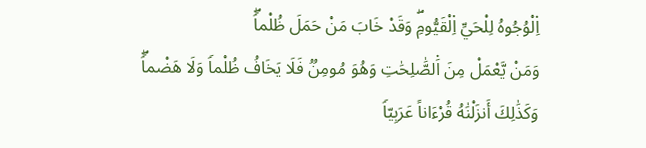اِ۬لْوُجُوهُ لِلْحَيِّ اِ۬لْقَيُّومِۖ وَقَدْ خَابَ مَنْ حَمَلَ ظُلْماࣰۖ
وَمَنْ يَّعْمَلْ مِنَ اَ۬لصَّٰلِحَٰتِ وَهُوَ مُومِنࣱ فَلَا يَخَافُ ظُلْماࣰ وَلَا هَضْماࣰۖ
وَكَذَٰلِكَ أَنزَلْنَٰهُ قُرْءَاناً عَرَبِيّاࣰ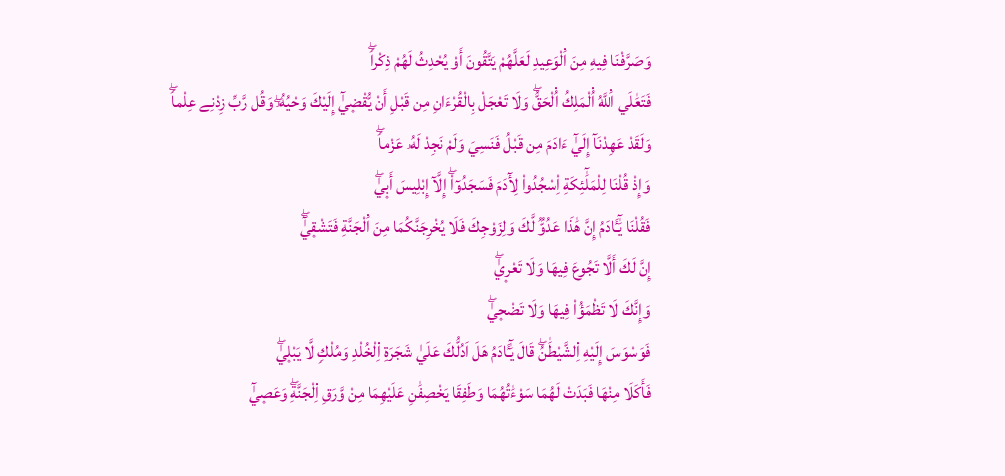وَصَرَّفْنَا فِيهِ مِنَ اَ۬لْوَعِيدِ لَعَلَّهُمْ يَتَّقُونَ أَوْ يُحْدِثُ لَهُمْ ذِكْراࣰۖ
فَتَعَٰلَي اَ۬للَّهُ اُ۬لْمَلِكُ اُ۬لْحَقُّۖ وَلَا تَعْجَلْ بِالْقُرْءَانِ مِن قَبْلِ أَنْ يُّقْض۪يٰٓ إِلَيْكَ وَحْيُهُۥۖ وَقُل رَّبِّ زِدْنِے عِلْماࣰۖ
وَلَقَدْ عَهِدْنَآ إِلَيٰٓ ءَادَمَ مِن قَبْلُ فَنَسِيَ وَلَمْ نَجِدْ لَهُۥ عَزْماࣰۖ
وَإِذْ قُلْنَا لِلْمَلَٰٓئِكَةِ اِ۟سْجُدُواْ لِأٓدَمَ فَسَجَدُوٓاْۖ إِلَّآ إِبْلِيسَ أَب۪يٰۖ
فَقُلْنَا يَٰٓـَٔادَمُ إِنَّ هَٰذَا عَدُوࣱّ لَّكَ وَلِزَوْجِكَ فَلَا يُخْرِجَنَّكُمَا مِنَ اَ۬لْجَنَّةِ فَتَشْق۪يٰٓۖ
إِنَّ لَكَ أَلَّا تَجُوعَ فِيهَا وَلَا تَعْر۪يٰۖ
وَإِنَّكَ لَا تَظْمَؤُاْ فِيهَا وَلَا تَضْح۪يٰۖ
فَوَسْوَسَ إِلَيْهِ اِ۬لشَّيْطَٰنُۖ قَالَ يَٰٓـَٔادَمُ هَلَ اَدُلُّكَ عَلَيٰ شَجَرَةِ اِ۬لْخُلْدِ وَمُلْكࣲ لَّا يَبْل۪يٰۖ
فَأَكَلَا مِنْهَا فَبَدَتْ لَهُمَا سَوْءَٰتُهُمَا وَطَفِقَا يَخْصِفَٰنِ عَلَيْهِمَا مِنْ وَّرَقِ اِ۬لْجَنَّةِۖ وَعَص۪يٰٓ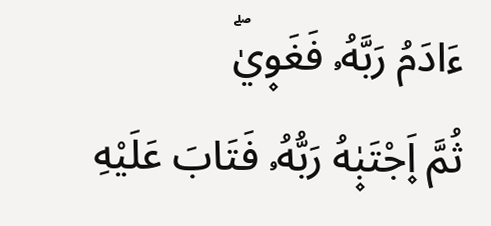ءَادَمُ رَبَّهُۥ فَغَو۪يٰۖ
ثُمَّ اَ۪جْتَبٰ۪هُ رَبُّهُۥ فَتَابَ عَلَيْهِ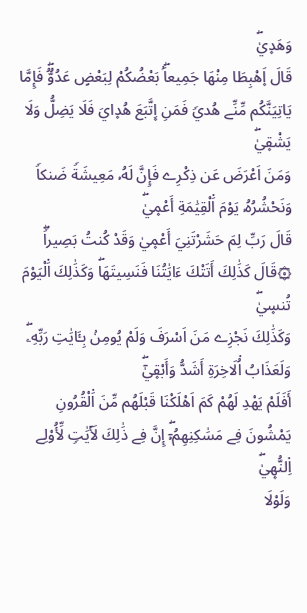وَهَد۪يٰۖ
قَالَ اَ۪هْبِطَا مِنْهَا جَمِيعاَۢۖ بَعْضُكُمْ لِبَعْضٍ عَدُوࣱّۖ فَإِمَّا يَاتِيَنَّكُم مِّنِّے هُديࣰ فَمَنِ اِ۪تَّبَعَ هُد۪ايَ فَلَا يَضِلُّ وَلَا يَشْق۪يٰۖ
وَمَنَ اَعْرَضَ عَن ذِكْرِے فَإِنَّ لَهُۥ مَعِيشَةࣰ ضَنكاࣰ وَنَحْشُرُهُۥ يَوْمَ اَ۬لْقِيَٰمَةِ أَعْم۪يٰۖ
قَالَ رَبِّ لِمَ حَشَرْتَنِيَ أَعْم۪يٰ وَقَدْ كُنتُ بَصِيراࣰۖ
۞قَالَ كَذَٰلِكَ أَتَتْكَ ءَايَٰتُنَا فَنَسِيتَهَاۖ وَكَذَٰلِكَ اَ۬لْيَوْمَ تُنس۪يٰۖ
وَكَذَٰلِكَ نَجْزِے مَنَ اَسْرَفَ وَلَمْ يُومِنۢ بِـَٔايَٰتِ رَبِّهِۦۖ وَلَعَذَابُ اُ۬لَاخِرَةِ أَشَدُّ وَأَبْق۪يٰٓۖ
أَفَلَمْ يَهْدِ لَهُمْ كَمَ اَهْلَكْنَا قَبْلَهُم مِّنَ اَ۬لْقُرُونِ يَمْشُونَ فِے مَسَٰكِنِهِمُۥٓۖ إِنَّ فِے ذَٰلِكَ لَأٓيَٰتࣲ لِّأُوْلِے اِ۬لنُّه۪يٰۖ
وَلَوْلَا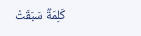كَلِمَةࣱ سَبَقَتْ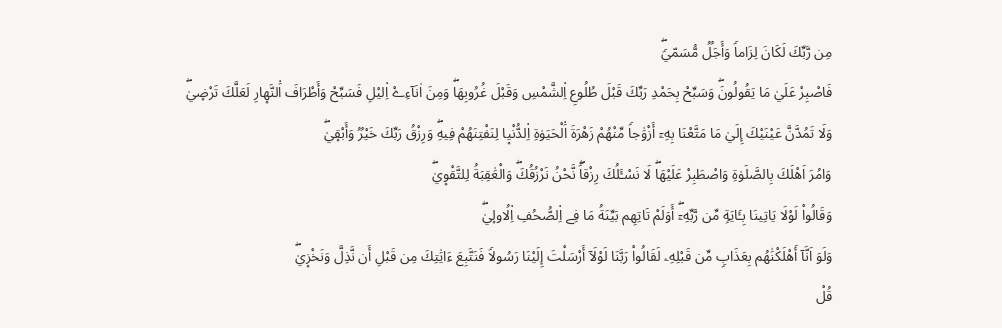مِن رَّبِّكَ لَكَانَ لِزَاماࣰ وَأَجَلࣱ مُّسَمّيࣰۖ
فَاصْبِرْ عَلَيٰ مَا يَقُولُونَۖ وَسَبِّحْ بِحَمْدِ رَبِّكَ قَبْلَ طُلُوعِ اِ۬لشَّمْسِ وَقَبْلَ غُرُوبِهَاۖ وَمِنَ اٰنَآءِےْ اِ۬ليْلِ فَسَبِّحْ وَأَطْرَافَ اَ۬لنَّه۪ارِ لَعَلَّكَ تَرْض۪يٰۖ
وَلَا تَمُدَّنَّ عَيْنَيْكَ إِلَيٰ مَا مَتَّعْنَا بِهِۦٓ أَزْوَٰجاࣰ مِّنْهُمْ زَهْرَةَ اَ۬لْحَيَوٰةِ اِ۬لدُّنْي۪ا لِنَفْتِنَهُمْ فِيهِۖ وَرِزْقُ رَبِّكَ خَيْرࣱ وَأَبْق۪يٰۖ
وَامُرَ اَهْلَكَ بِالصَّلَوٰةِ وَاصْطَبِرْ عَلَيْهَاۖ لَا نَسْـَٔلُكَ رِزْقاࣰۖ نَّحْنُ نَرْزُقُكَۖ وَالْعَٰقِبَةُ لِلتَّقْو۪يٰۖ
وَقَالُواْ لَوْلَا يَاتِينَا بِـَٔايَةࣲ مِّن رَّبِّهِۦٓۖ أَوَلَمْ تَاتِهِم بَيِّنَةُ مَا فِے اِ۬لصُّحُفِ اِ۬لُاول۪يٰۖ
وَلَوَ اَنَّآ أَهْلَكْنَٰهُم بِعَذَابࣲ مِّن قَبْلِهِۦ لَقَالُواْ رَبَّنَا لَوْلَآ أَرْسَلْتَ إِلَيْنَا رَسُولاࣰ فَنَتَّبِعَ ءَايَٰتِكَ مِن قَبْلِ أَن نَّذِلَّ وَنَخْز۪يٰۖ
قُلْ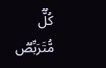كُلࣱّ مُّتَرَبِّصࣱ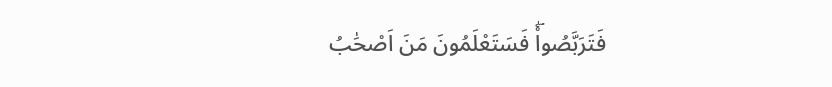فَتَرَبَّصُواْۖ فَسَتَعْلَمُونَ مَنَ اَصْحَٰبُ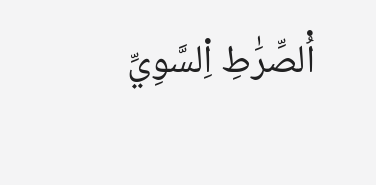اُ۬لصِّرَٰطِ اِ۬لسَّوِيِّ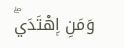وَمَنِ اِ۪هْتَدَيۖ